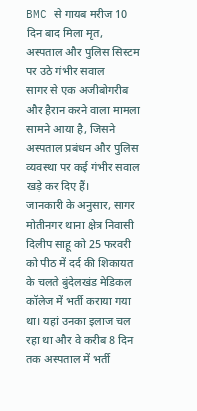BMC से गायब मरीज 10 दिन बाद मिला मृत, अस्पताल और पुलिस सिस्टम पर उठे गंभीर सवाल
सागर से एक अजीबोगरीब और हैरान करने वाला मामला सामने आया है, जिसने अस्पताल प्रबंधन और पुलिस व्यवस्था पर कई गंभीर सवाल खड़े कर दिए हैं।
जानकारी के अनुसार, सागर मोतीनगर थाना क्षेत्र निवासी दिलीप साहू को 25 फरवरी को पीठ में दर्द की शिकायत के चलते बुंदेलखंड मेडिकल कॉलेज में भर्ती कराया गया था। यहां उनका इलाज चल रहा था और वे करीब 8 दिन तक अस्पताल में भर्ती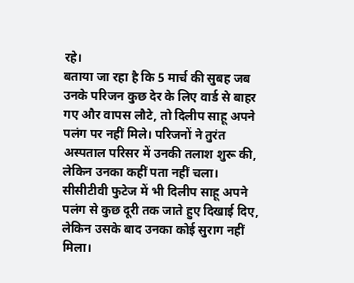रहे।
बताया जा रहा है कि 5 मार्च की सुबह जब उनके परिजन कुछ देर के लिए वार्ड से बाहर गए और वापस लौटे, तो दिलीप साहू अपने पलंग पर नहीं मिले। परिजनों ने तुरंत अस्पताल परिसर में उनकी तलाश शुरू की, लेकिन उनका कहीं पता नहीं चला।
सीसीटीवी फुटेज में भी दिलीप साहू अपने पलंग से कुछ दूरी तक जाते हुए दिखाई दिए, लेकिन उसके बाद उनका कोई सुराग नहीं मिला।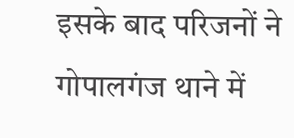इसके बाद परिजनों ने गोपालगंज थाने में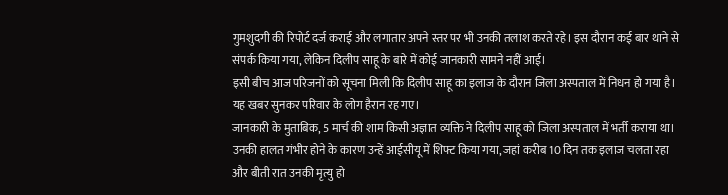गुमशुदगी की रिपोर्ट दर्ज कराई और लगातार अपने स्तर पर भी उनकी तलाश करते रहे। इस दौरान कई बार थाने से संपर्क किया गया, लेकिन दिलीप साहू के बारे में कोई जानकारी सामने नहीं आई।
इसी बीच आज परिजनों को सूचना मिली कि दिलीप साहू का इलाज के दौरान जिला अस्पताल में निधन हो गया है। यह खबर सुनकर परिवार के लोग हैरान रह गए।
जानकारी के मुताबिक, 5 मार्च की शाम किसी अज्ञात व्यक्ति ने दिलीप साहू को जिला अस्पताल में भर्ती कराया था। उनकी हालत गंभीर होने के कारण उन्हें आईसीयू में शिफ्ट किया गया, जहां करीब 10 दिन तक इलाज चलता रहा और बीती रात उनकी मृत्यु हो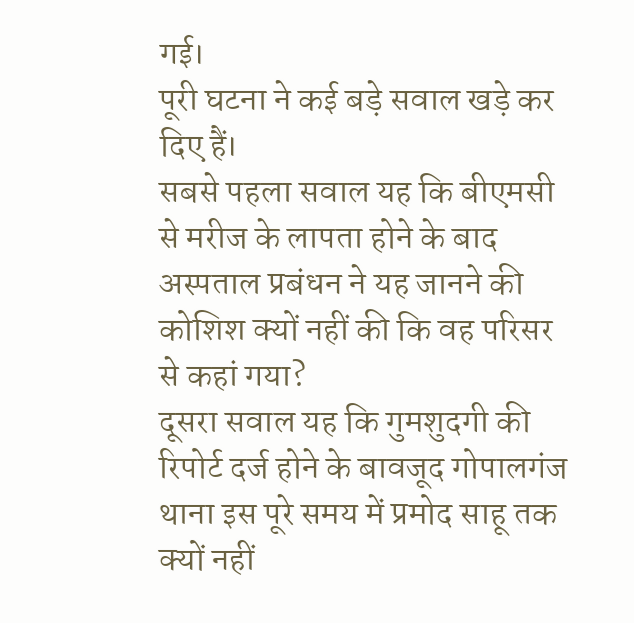गई।
पूरी घटना ने कई बड़े सवाल खड़े कर दिए हैं।
सबसे पहला सवाल यह कि बीएमसी से मरीज के लापता होने के बाद अस्पताल प्रबंधन ने यह जानने की कोशिश क्यों नहीं की कि वह परिसर से कहां गया?
दूसरा सवाल यह कि गुमशुदगी की रिपोर्ट दर्ज होने के बावजूद गोपालगंज थाना इस पूरे समय में प्रमोद साहू तक क्यों नहीं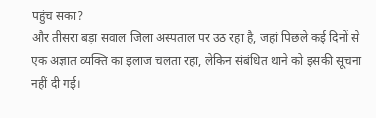पहुंच सका?
और तीसरा बड़ा सवाल जिला अस्पताल पर उठ रहा है, जहां पिछले कई दिनों से एक अज्ञात व्यक्ति का इलाज चलता रहा, लेकिन संबंधित थाने को इसकी सूचना नहीं दी गई।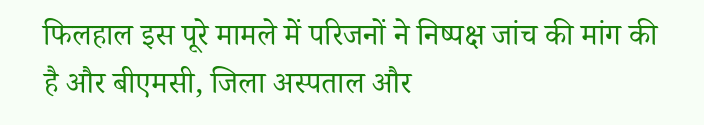फिलहाल इस पूरे मामले में परिजनों ने निष्पक्ष जांच की मांग की है और बीएमसी, जिला अस्पताल और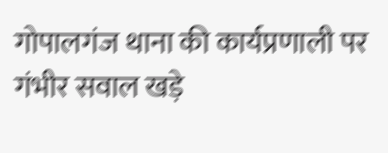गोपालगंज थाना की कार्यप्रणाली पर गंभीर सवाल खड़े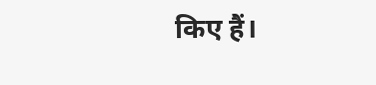किए हैं।